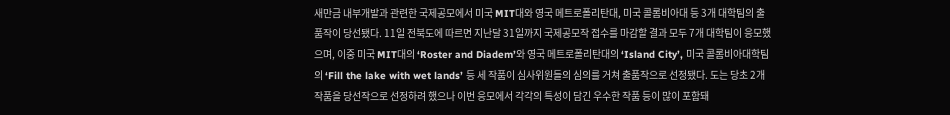새만금 내부개발과 관련한 국제공모에서 미국 MIT대와 영국 메트로폴리탄대, 미국 콜롬비아대 등 3개 대학팀의 출품작이 당선됐다. 11일 전북도에 따르면 지난달 31일까지 국제공모작 접수를 마감할 결과 모두 7개 대학팀이 응모했으며, 이중 미국 MIT대의 ‘Roster and Diadem’와 영국 메트로폴리탄대의 ‘Island City’, 미국 콜롬비아대학팀의 ‘Fill the lake with wet lands’ 등 세 작품이 심사위원들의 심의를 거쳐 출품작으로 선정됐다. 도는 당초 2개 작품을 당선작으로 선정하려 했으나 이번 응모에서 각각의 특성이 담긴 우수한 작품 등이 많이 포함돼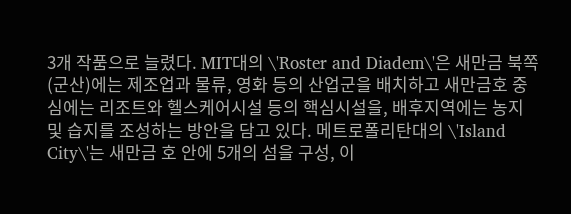3개 작품으로 늘렸다. MIT대의 \'Roster and Diadem\'은 새만금 북쪽(군산)에는 제조업과 물류, 영화 등의 산업군을 배치하고 새만금호 중심에는 리조트와 헬스케어시설 등의 핵심시설을, 배후지역에는 농지 및 습지를 조성하는 방안을 담고 있다. 메트로폴리탄대의 \'Island City\'는 새만금 호 안에 5개의 섬을 구성, 이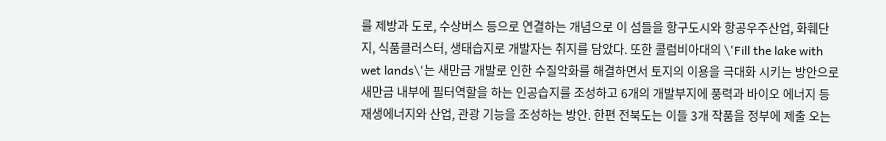를 제방과 도로, 수상버스 등으로 연결하는 개념으로 이 섬들을 항구도시와 항공우주산업, 화훼단지, 식품클러스터, 생태습지로 개발자는 취지를 담았다. 또한 콜럼비아대의 \'Fill the lake with wet lands\'는 새만금 개발로 인한 수질악화를 해결하면서 토지의 이용을 극대화 시키는 방안으로 새만금 내부에 필터역할을 하는 인공습지를 조성하고 6개의 개발부지에 풍력과 바이오 에너지 등 재생에너지와 산업, 관광 기능을 조성하는 방안. 한편 전북도는 이들 3개 작품을 정부에 제출 오는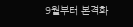9월부터 본격화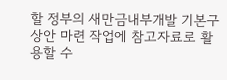할 정부의 새만금내부개발 기본구상안 마련 작업에 참고자료로 활용할 수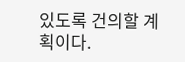있도록 건의할 계획이다.